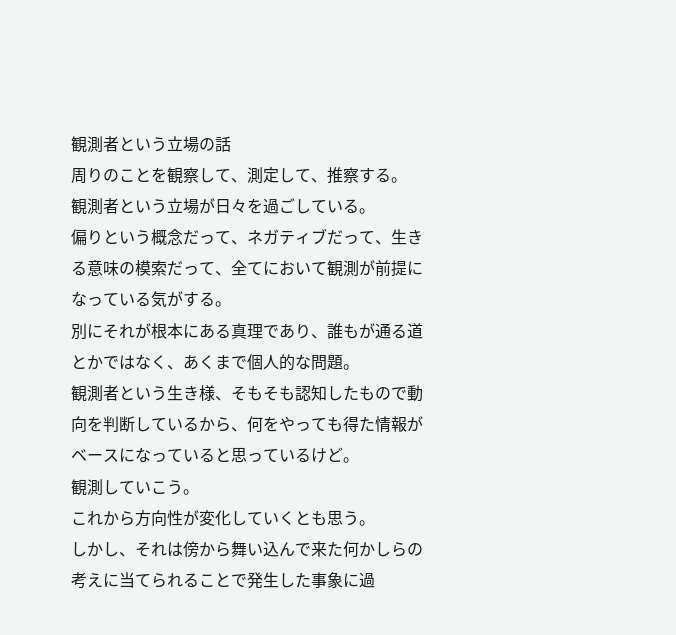観測者という立場の話
周りのことを観察して、測定して、推察する。
観測者という立場が日々を過ごしている。
偏りという概念だって、ネガティブだって、生きる意味の模索だって、全てにおいて観測が前提になっている気がする。
別にそれが根本にある真理であり、誰もが通る道とかではなく、あくまで個人的な問題。
観測者という生き様、そもそも認知したもので動向を判断しているから、何をやっても得た情報がベースになっていると思っているけど。
観測していこう。
これから方向性が変化していくとも思う。
しかし、それは傍から舞い込んで来た何かしらの考えに当てられることで発生した事象に過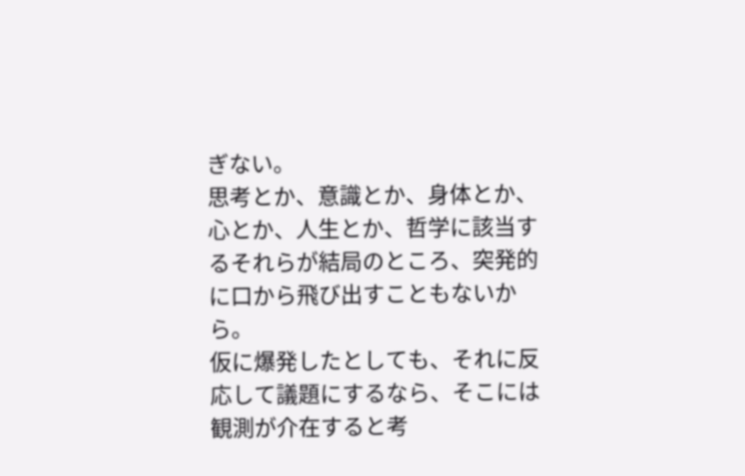ぎない。
思考とか、意識とか、身体とか、心とか、人生とか、哲学に該当するそれらが結局のところ、突発的に口から飛び出すこともないから。
仮に爆発したとしても、それに反応して議題にするなら、そこには観測が介在すると考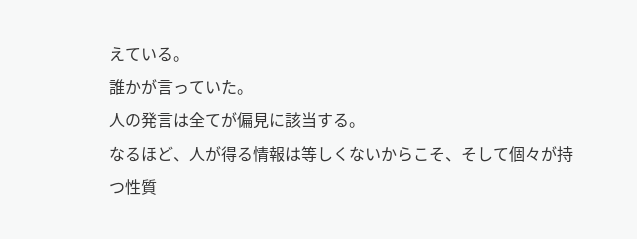えている。
誰かが言っていた。
人の発言は全てが偏見に該当する。
なるほど、人が得る情報は等しくないからこそ、そして個々が持つ性質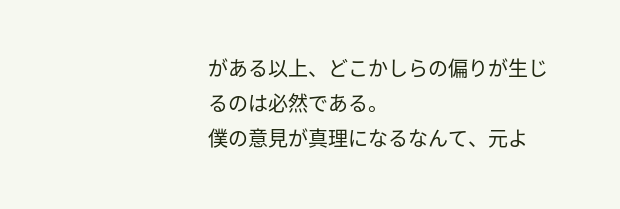がある以上、どこかしらの偏りが生じるのは必然である。
僕の意見が真理になるなんて、元よ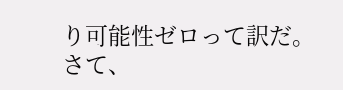り可能性ゼロって訳だ。
さて、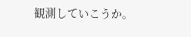観測していこうか。